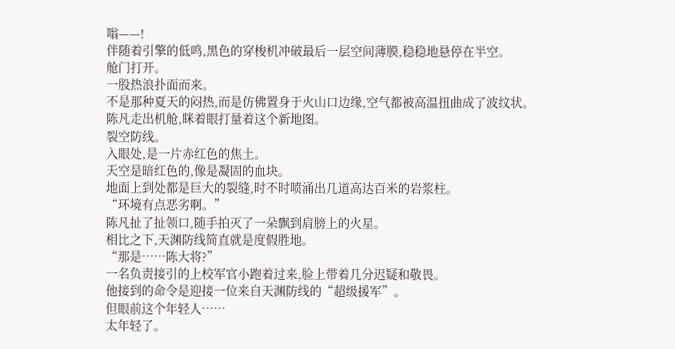嗡——!
伴随着引擎的低鸣,黑色的穿梭机冲破最后一层空间薄膜,稳稳地悬停在半空。
舱门打开。
一股热浪扑面而来。
不是那种夏天的闷热,而是仿佛置身于火山口边缘,空气都被高温扭曲成了波纹状。
陈凡走出机舱,眯着眼打量着这个新地图。
裂空防线。
入眼处,是一片赤红色的焦土。
天空是暗红色的,像是凝固的血块。
地面上到处都是巨大的裂缝,时不时喷涌出几道高达百米的岩浆柱。
“环境有点恶劣啊。”
陈凡扯了扯领口,随手拍灭了一朵飘到肩膀上的火星。
相比之下,天渊防线简直就是度假胜地。
“那是……陈大将?”
一名负责接引的上校军官小跑着过来,脸上带着几分迟疑和敬畏。
他接到的命令是迎接一位来自天渊防线的“超级援军”。
但眼前这个年轻人……
太年轻了。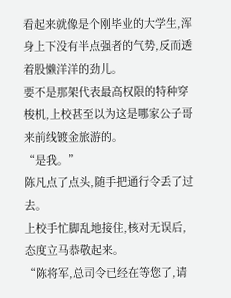看起来就像是个刚毕业的大学生,浑身上下没有半点强者的气势,反而透着股懒洋洋的劲儿。
要不是那架代表最高权限的特种穿梭机,上校甚至以为这是哪家公子哥来前线镀金旅游的。
“是我。”
陈凡点了点头,随手把通行令丢了过去。
上校手忙脚乱地接住,核对无误后,态度立马恭敬起来。
“陈将军,总司令已经在等您了,请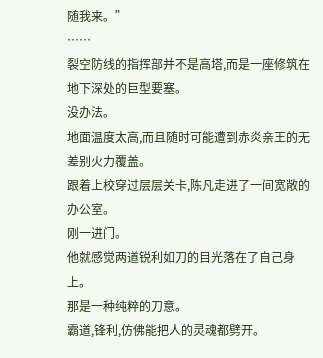随我来。”
……
裂空防线的指挥部并不是高塔,而是一座修筑在地下深处的巨型要塞。
没办法。
地面温度太高,而且随时可能遭到赤炎亲王的无差别火力覆盖。
跟着上校穿过层层关卡,陈凡走进了一间宽敞的办公室。
刚一进门。
他就感觉两道锐利如刀的目光落在了自己身上。
那是一种纯粹的刀意。
霸道,锋利,仿佛能把人的灵魂都劈开。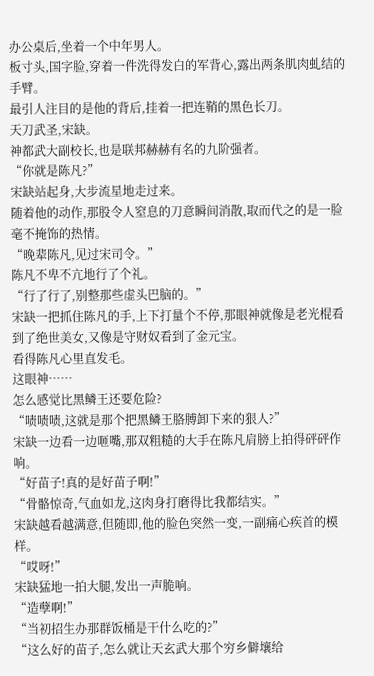办公桌后,坐着一个中年男人。
板寸头,国字脸,穿着一件洗得发白的军背心,露出两条肌肉虬结的手臂。
最引人注目的是他的背后,挂着一把连鞘的黑色长刀。
天刀武圣,宋缺。
神都武大副校长,也是联邦赫赫有名的九阶强者。
“你就是陈凡?”
宋缺站起身,大步流星地走过来。
随着他的动作,那股令人窒息的刀意瞬间消散,取而代之的是一脸毫不掩饰的热情。
“晚辈陈凡,见过宋司令。”
陈凡不卑不亢地行了个礼。
“行了行了,别整那些虚头巴脑的。”
宋缺一把抓住陈凡的手,上下打量个不停,那眼神就像是老光棍看到了绝世美女,又像是守财奴看到了金元宝。
看得陈凡心里直发毛。
这眼神……
怎么感觉比黑鳞王还要危险?
“啧啧啧,这就是那个把黑鳞王胳膊卸下来的狠人?”
宋缺一边看一边咂嘴,那双粗糙的大手在陈凡肩膀上拍得砰砰作响。
“好苗子!真的是好苗子啊!”
“骨骼惊奇,气血如龙,这肉身打磨得比我都结实。”
宋缺越看越满意,但随即,他的脸色突然一变,一副痛心疾首的模样。
“哎呀!”
宋缺猛地一拍大腿,发出一声脆响。
“造孽啊!”
“当初招生办那群饭桶是干什么吃的?”
“这么好的苗子,怎么就让天玄武大那个穷乡僻壤给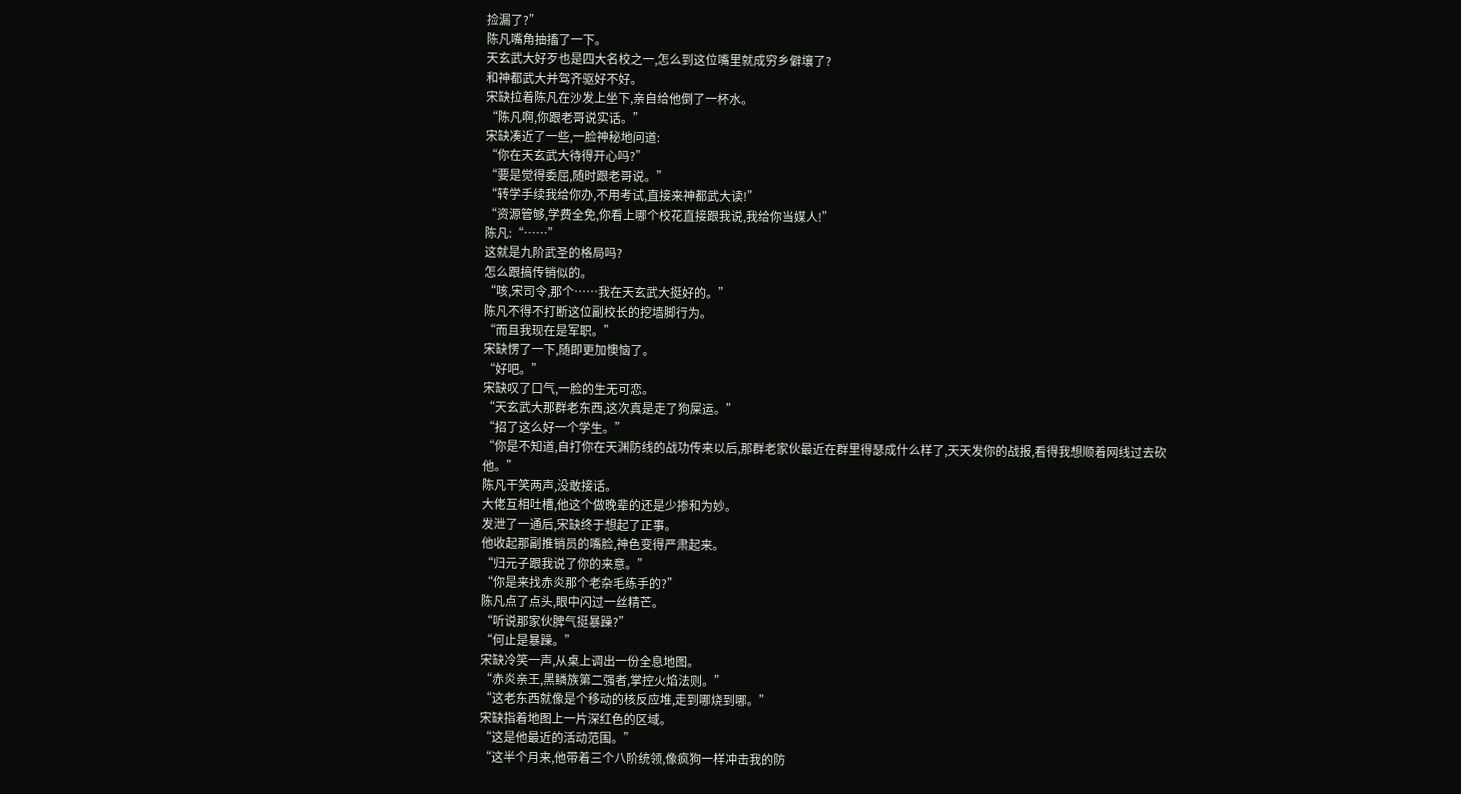捡漏了?”
陈凡嘴角抽搐了一下。
天玄武大好歹也是四大名校之一,怎么到这位嘴里就成穷乡僻壤了?
和神都武大并驾齐驱好不好。
宋缺拉着陈凡在沙发上坐下,亲自给他倒了一杯水。
“陈凡啊,你跟老哥说实话。”
宋缺凑近了一些,一脸神秘地问道:
“你在天玄武大待得开心吗?”
“要是觉得委屈,随时跟老哥说。”
“转学手续我给你办,不用考试,直接来神都武大读!”
“资源管够,学费全免,你看上哪个校花直接跟我说,我给你当媒人!”
陈凡:“……”
这就是九阶武圣的格局吗?
怎么跟搞传销似的。
“咳,宋司令,那个……我在天玄武大挺好的。”
陈凡不得不打断这位副校长的挖墙脚行为。
“而且我现在是军职。”
宋缺愣了一下,随即更加懊恼了。
“好吧。”
宋缺叹了口气,一脸的生无可恋。
“天玄武大那群老东西,这次真是走了狗屎运。”
“招了这么好一个学生。”
“你是不知道,自打你在天渊防线的战功传来以后,那群老家伙最近在群里得瑟成什么样了,天天发你的战报,看得我想顺着网线过去砍他。”
陈凡干笑两声,没敢接话。
大佬互相吐槽,他这个做晚辈的还是少掺和为妙。
发泄了一通后,宋缺终于想起了正事。
他收起那副推销员的嘴脸,神色变得严肃起来。
“归元子跟我说了你的来意。”
“你是来找赤炎那个老杂毛练手的?”
陈凡点了点头,眼中闪过一丝精芒。
“听说那家伙脾气挺暴躁?”
“何止是暴躁。”
宋缺冷笑一声,从桌上调出一份全息地图。
“赤炎亲王,黑鳞族第二强者,掌控火焰法则。”
“这老东西就像是个移动的核反应堆,走到哪烧到哪。”
宋缺指着地图上一片深红色的区域。
“这是他最近的活动范围。”
“这半个月来,他带着三个八阶统领,像疯狗一样冲击我的防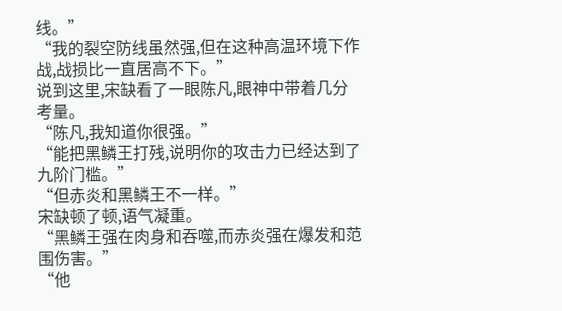线。”
“我的裂空防线虽然强,但在这种高温环境下作战,战损比一直居高不下。”
说到这里,宋缺看了一眼陈凡,眼神中带着几分考量。
“陈凡,我知道你很强。”
“能把黑鳞王打残,说明你的攻击力已经达到了九阶门槛。”
“但赤炎和黑鳞王不一样。”
宋缺顿了顿,语气凝重。
“黑鳞王强在肉身和吞噬,而赤炎强在爆发和范围伤害。”
“他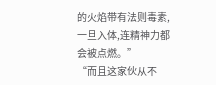的火焰带有法则毒素,一旦入体,连精神力都会被点燃。”
“而且这家伙从不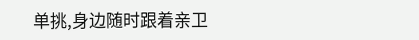单挑,身边随时跟着亲卫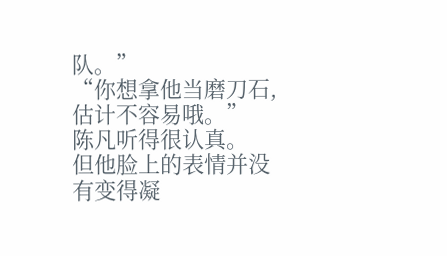队。”
“你想拿他当磨刀石,估计不容易哦。”
陈凡听得很认真。
但他脸上的表情并没有变得凝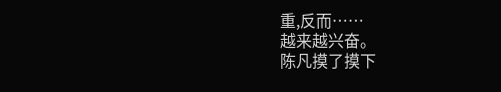重,反而……
越来越兴奋。
陈凡摸了摸下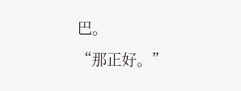巴。
“那正好。”